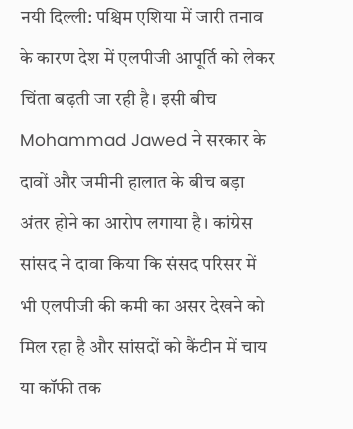नयी दिल्ली: पश्चिम एशिया में जारी तनाव के कारण देश में एलपीजी आपूर्ति को लेकर चिंता बढ़ती जा रही है। इसी बीच Mohammad Jawed ने सरकार के दावों और जमीनी हालात के बीच बड़ा अंतर होने का आरोप लगाया है। कांग्रेस सांसद ने दावा किया कि संसद परिसर में भी एलपीजी की कमी का असर देखने को मिल रहा है और सांसदों को कैंटीन में चाय या कॉफी तक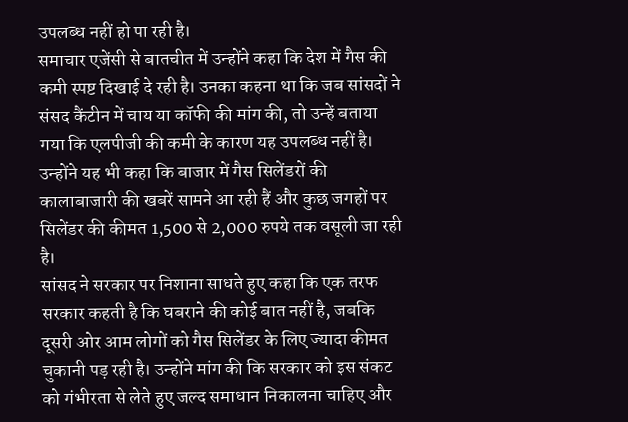उपलब्ध नहीं हो पा रही है।
समाचार एजेंसी से बातचीत में उन्होंने कहा कि देश में गैस की कमी स्पष्ट दिखाई दे रही है। उनका कहना था कि जब सांसदों ने संसद कैंटीन में चाय या कॉफी की मांग की, तो उन्हें बताया गया कि एलपीजी की कमी के कारण यह उपलब्ध नहीं है। उन्होंने यह भी कहा कि बाजार में गैस सिलेंडरों की कालाबाजारी की खबरें सामने आ रही हैं और कुछ जगहों पर सिलेंडर की कीमत 1,500 से 2,000 रुपये तक वसूली जा रही है।
सांसद ने सरकार पर निशाना साधते हुए कहा कि एक तरफ सरकार कहती है कि घबराने की कोई बात नहीं है, जबकि दूसरी ओर आम लोगों को गैस सिलेंडर के लिए ज्यादा कीमत चुकानी पड़ रही है। उन्होंने मांग की कि सरकार को इस संकट को गंभीरता से लेते हुए जल्द समाधान निकालना चाहिए और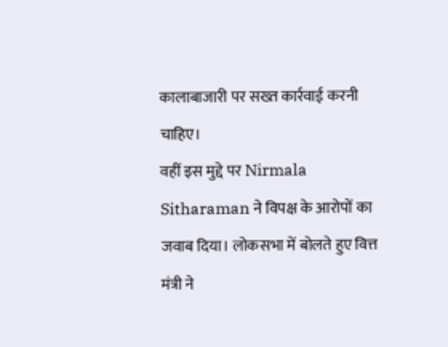कालाबाजारी पर सख्त कार्रवाई करनी चाहिए।
वहीं इस मुद्दे पर Nirmala Sitharaman ने विपक्ष के आरोपों का जवाब दिया। लोकसभा में बोलते हुए वित्त मंत्री ने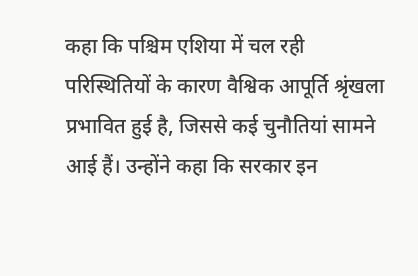कहा कि पश्चिम एशिया में चल रही परिस्थितियों के कारण वैश्विक आपूर्ति श्रृंखला प्रभावित हुई है, जिससे कई चुनौतियां सामने आई हैं। उन्होंने कहा कि सरकार इन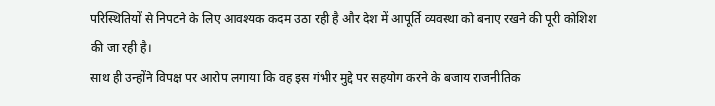परिस्थितियों से निपटने के लिए आवश्यक कदम उठा रही है और देश में आपूर्ति व्यवस्था को बनाए रखने की पूरी कोशिश की जा रही है।
साथ ही उन्होंने विपक्ष पर आरोप लगाया कि वह इस गंभीर मुद्दे पर सहयोग करने के बजाय राजनीतिक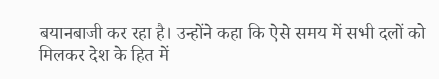बयानबाजी कर रहा है। उन्होंने कहा कि ऐसे समय में सभी दलों को मिलकर देश के हित में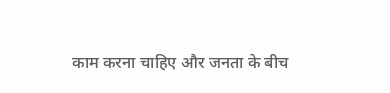काम करना चाहिए और जनता के बीच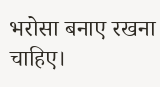भरोसा बनाए रखना चाहिए।